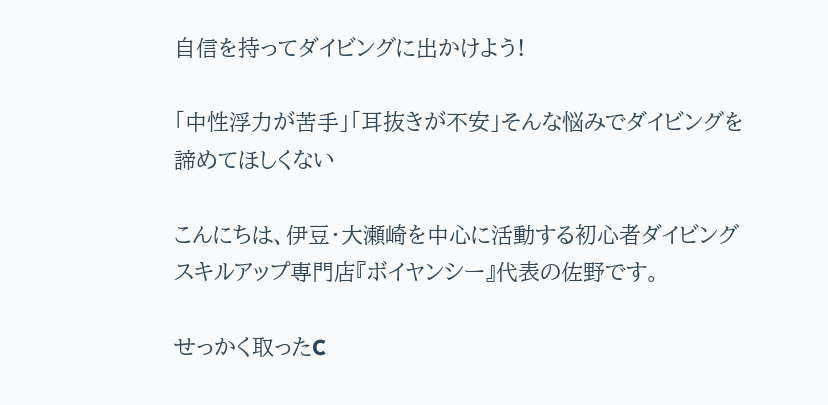自信を持ってダイビングに出かけよう!

「中性浮力が苦手」「耳抜きが不安」そんな悩みでダイビングを諦めてほしくない

こんにちは、伊豆・大瀬崎を中心に活動する初心者ダイビングスキルアップ専門店『ボイヤンシー』代表の佐野です。

せっかく取ったC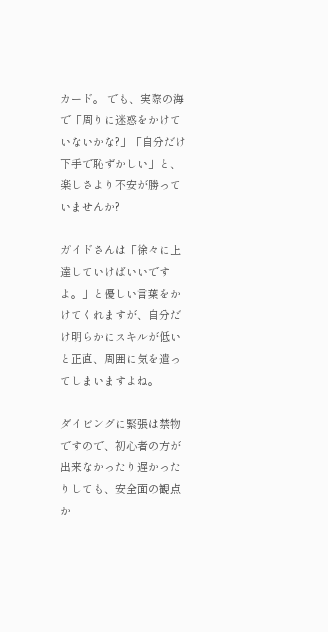カード。 でも、実際の海で「周りに迷惑をかけていないかな?」「自分だけ下手で恥ずかしい」と、楽しさより不安が勝っていませんか?

ガイドさんは「徐々に上達していけばいいですよ。」と優しい言葉をかけてくれますが、自分だけ明らかにスキルが低いと正直、周囲に気を遣ってしまいますよね。

ダイビングに緊張は禁物ですので、初心者の方が出来なかったり遅かったりしても、安全面の観点か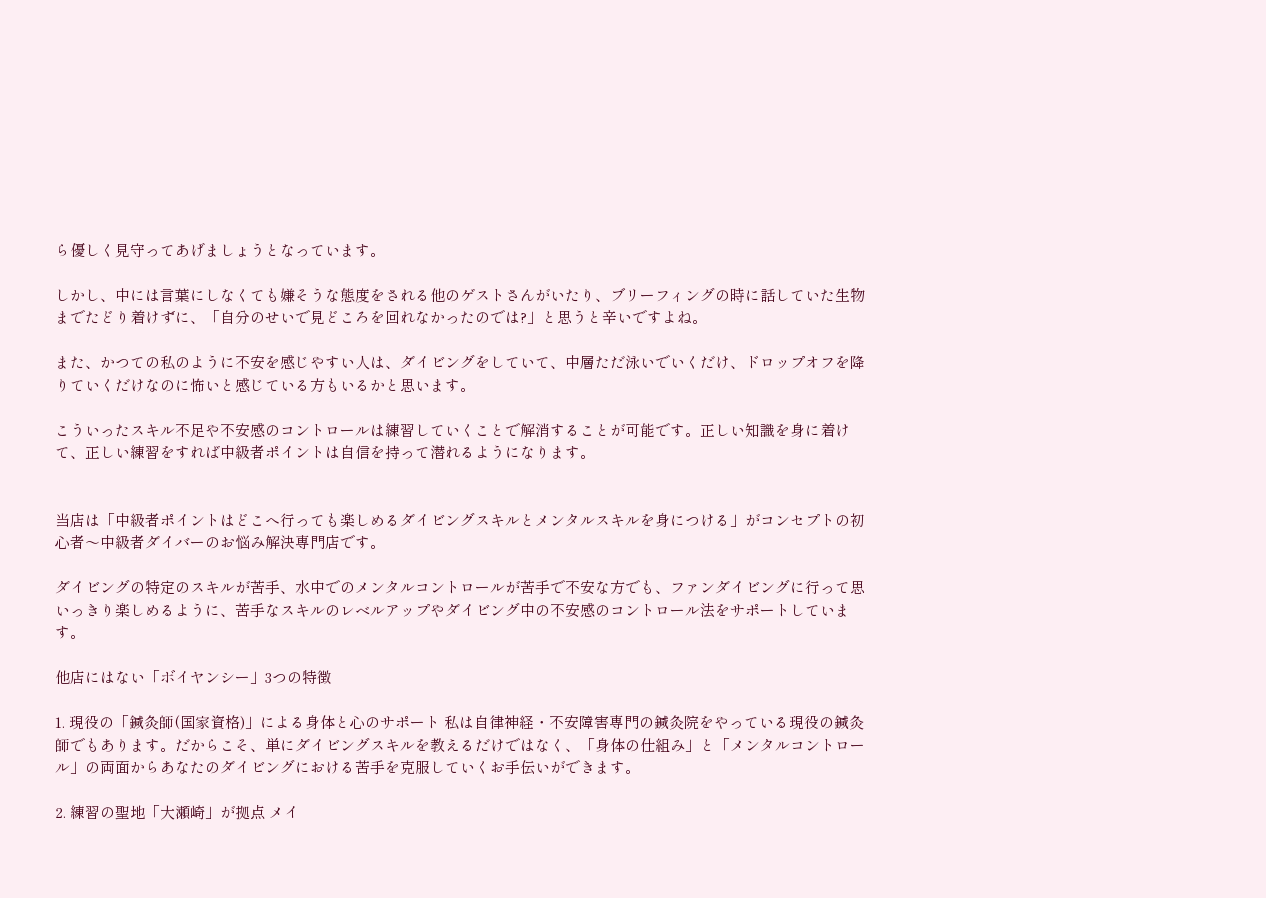ら優しく見守ってあげましょうとなっています。

しかし、中には言葉にしなくても嫌そうな態度をされる他のゲストさんがいたり、ブリーフィングの時に話していた生物までたどり着けずに、「自分のせいで見どころを回れなかったのでは?」と思うと辛いですよね。

また、かつての私のように不安を感じやすい人は、ダイビングをしていて、中層ただ泳いでいくだけ、ドロップオフを降りていくだけなのに怖いと感じている方もいるかと思います。

こういったスキル不足や不安感のコントロールは練習していくことで解消することが可能です。正しい知識を身に着けて、正しい練習をすれば中級者ポイントは自信を持って潜れるようになります。


当店は「中級者ポイントはどこへ行っても楽しめるダイビングスキルとメンタルスキルを身につける」がコンセプトの初心者〜中級者ダイバーのお悩み解決専門店です。

ダイビングの特定のスキルが苦手、水中でのメンタルコントロールが苦手で不安な方でも、ファンダイビングに行って思いっきり楽しめるように、苦手なスキルのレベルアップやダイビング中の不安感のコントロール法をサポートしています。

他店にはない「ボイヤンシー」3つの特徴

1. 現役の「鍼灸師(国家資格)」による身体と心のサポート 私は自律神経・不安障害専門の鍼灸院をやっている現役の鍼灸師でもあります。だからこそ、単にダイビングスキルを教えるだけではなく、「身体の仕組み」と「メンタルコントロール」の両面からあなたのダイビングにおける苦手を克服していくお手伝いができます。

2. 練習の聖地「大瀬崎」が拠点 メイ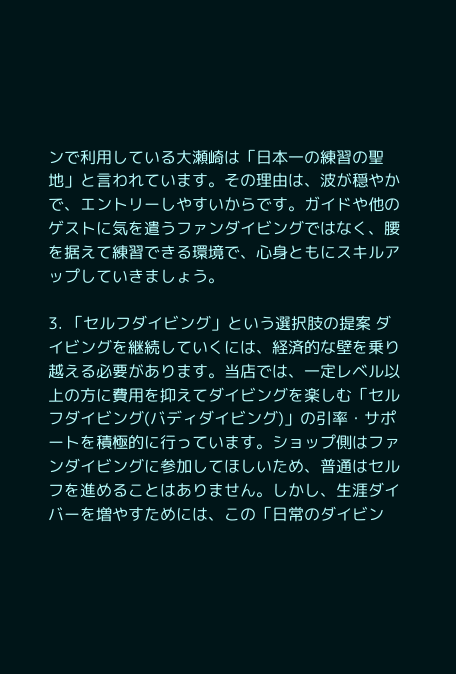ンで利用している大瀬崎は「日本一の練習の聖地」と言われています。その理由は、波が穏やかで、エントリーしやすいからです。ガイドや他のゲストに気を遣うファンダイビングではなく、腰を据えて練習できる環境で、心身ともにスキルアップしていきましょう。

3. 「セルフダイビング」という選択肢の提案 ダイビングを継続していくには、経済的な壁を乗り越える必要があります。当店では、一定レベル以上の方に費用を抑えてダイビングを楽しむ「セルフダイビング(バディダイビング)」の引率・サポートを積極的に行っています。ショップ側はファンダイビングに参加してほしいため、普通はセルフを進めることはありません。しかし、生涯ダイバーを増やすためには、この「日常のダイビン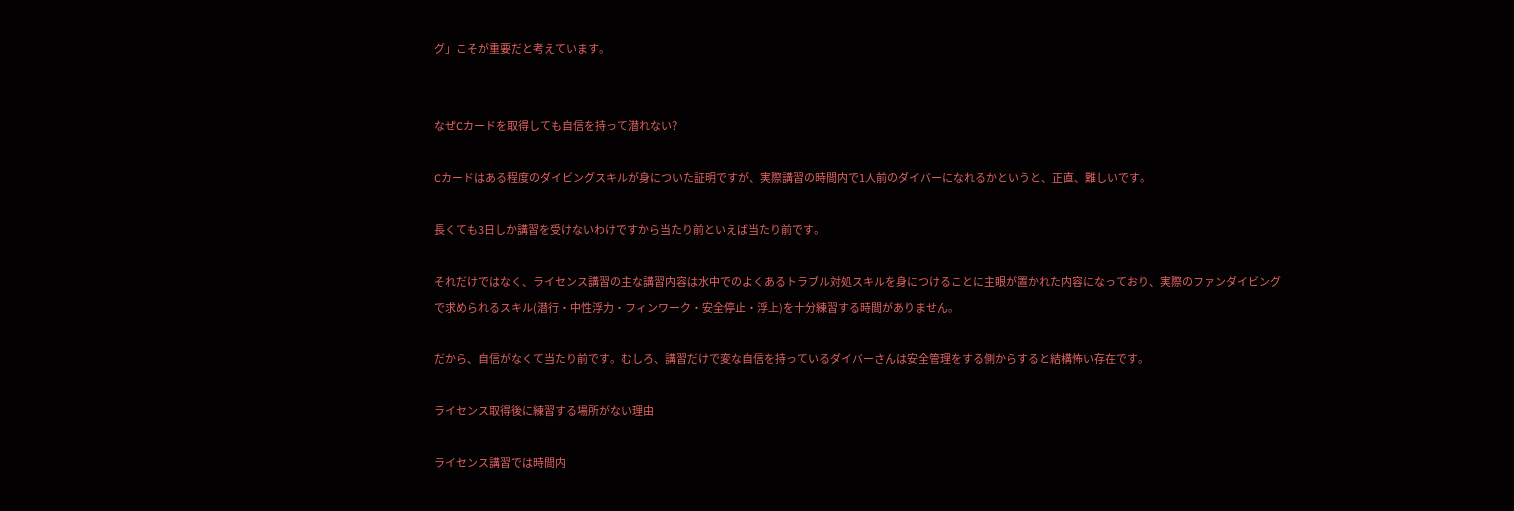グ」こそが重要だと考えています。


なぜCカードを取得しても自信を持って潜れない?

Cカードはある程度のダイビングスキルが身についた証明ですが、実際講習の時間内で1人前のダイバーになれるかというと、正直、難しいです。

長くても3日しか講習を受けないわけですから当たり前といえば当たり前です。

それだけではなく、ライセンス講習の主な講習内容は水中でのよくあるトラブル対処スキルを身につけることに主眼が置かれた内容になっており、実際のファンダイビングで求められるスキル(潜行・中性浮力・フィンワーク・安全停止・浮上)を十分練習する時間がありません。

だから、自信がなくて当たり前です。むしろ、講習だけで変な自信を持っているダイバーさんは安全管理をする側からすると結構怖い存在です。

ライセンス取得後に練習する場所がない理由

ライセンス講習では時間内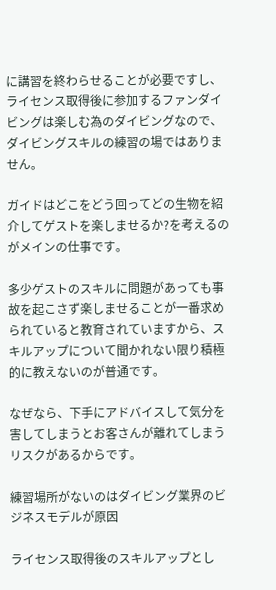に講習を終わらせることが必要ですし、ライセンス取得後に参加するファンダイビングは楽しむ為のダイビングなので、ダイビングスキルの練習の場ではありません。

ガイドはどこをどう回ってどの生物を紹介してゲストを楽しませるか?を考えるのがメインの仕事です。

多少ゲストのスキルに問題があっても事故を起こさず楽しませることが一番求められていると教育されていますから、スキルアップについて聞かれない限り積極的に教えないのが普通です。

なぜなら、下手にアドバイスして気分を害してしまうとお客さんが離れてしまうリスクがあるからです。

練習場所がないのはダイビング業界のビジネスモデルが原因

ライセンス取得後のスキルアップとし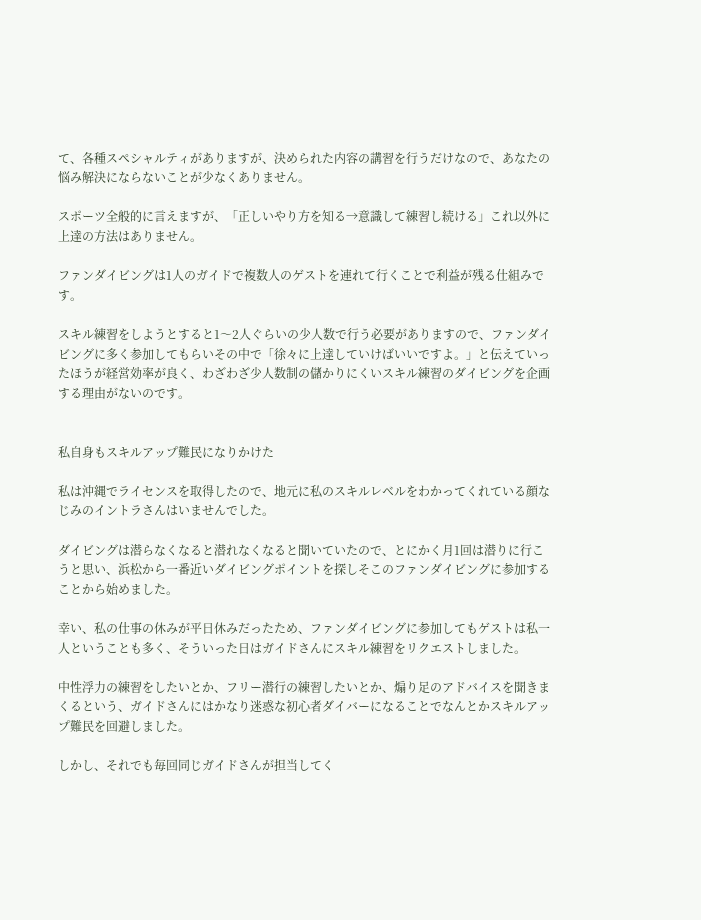て、各種スペシャルティがありますが、決められた内容の講習を行うだけなので、あなたの悩み解決にならないことが少なくありません。

スポーツ全般的に言えますが、「正しいやり方を知る→意識して練習し続ける」これ以外に上達の方法はありません。

ファンダイビングは1人のガイドで複数人のゲストを連れて行くことで利益が残る仕組みです。

スキル練習をしようとすると1〜2人ぐらいの少人数で行う必要がありますので、ファンダイビングに多く参加してもらいその中で「徐々に上達していけばいいですよ。」と伝えていったほうが経営効率が良く、わざわざ少人数制の儲かりにくいスキル練習のダイビングを企画する理由がないのです。


私自身もスキルアップ難民になりかけた

私は沖縄でライセンスを取得したので、地元に私のスキルレベルをわかってくれている顔なじみのイントラさんはいませんでした。

ダイビングは潜らなくなると潜れなくなると聞いていたので、とにかく月1回は潜りに行こうと思い、浜松から一番近いダイビングポイントを探しそこのファンダイビングに参加することから始めました。

幸い、私の仕事の休みが平日休みだったため、ファンダイビングに参加してもゲストは私一人ということも多く、そういった日はガイドさんにスキル練習をリクエストしました。

中性浮力の練習をしたいとか、フリー潜行の練習したいとか、煽り足のアドバイスを聞きまくるという、ガイドさんにはかなり迷惑な初心者ダイバーになることでなんとかスキルアップ難民を回避しました。

しかし、それでも毎回同じガイドさんが担当してく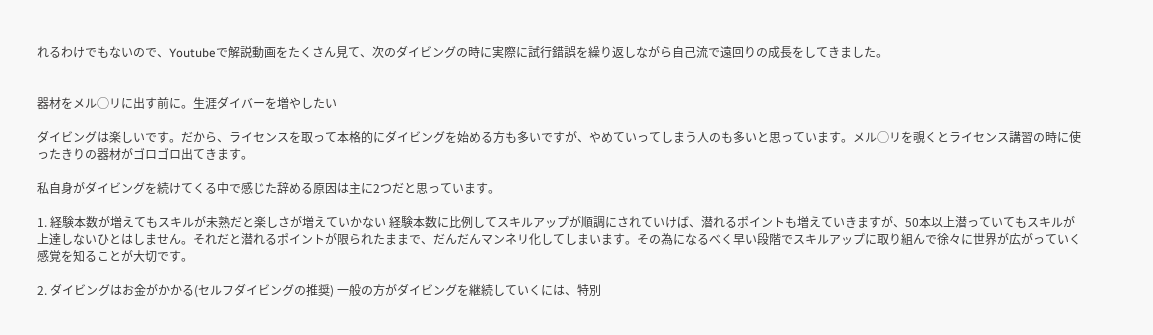れるわけでもないので、Youtubeで解説動画をたくさん見て、次のダイビングの時に実際に試行錯誤を繰り返しながら自己流で遠回りの成長をしてきました。


器材をメル◯リに出す前に。生涯ダイバーを増やしたい

ダイビングは楽しいです。だから、ライセンスを取って本格的にダイビングを始める方も多いですが、やめていってしまう人のも多いと思っています。メル◯リを覗くとライセンス講習の時に使ったきりの器材がゴロゴロ出てきます。

私自身がダイビングを続けてくる中で感じた辞める原因は主に2つだと思っています。

1. 経験本数が増えてもスキルが未熟だと楽しさが増えていかない 経験本数に比例してスキルアップが順調にされていけば、潜れるポイントも増えていきますが、50本以上潜っていてもスキルが上達しないひとはしません。それだと潜れるポイントが限られたままで、だんだんマンネリ化してしまいます。その為になるべく早い段階でスキルアップに取り組んで徐々に世界が広がっていく感覚を知ることが大切です。

2. ダイビングはお金がかかる(セルフダイビングの推奨) 一般の方がダイビングを継続していくには、特別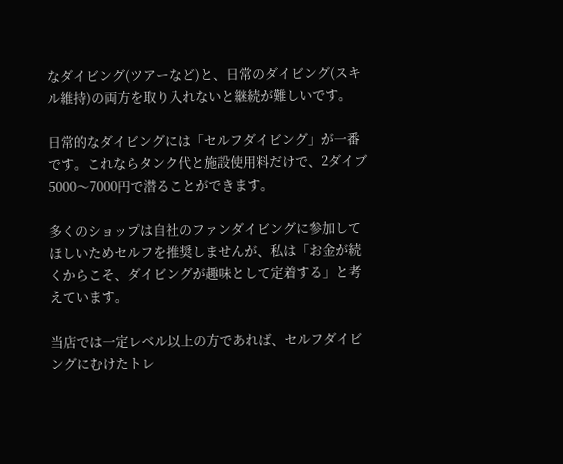なダイビング(ツアーなど)と、日常のダイビング(スキル維持)の両方を取り入れないと継続が難しいです。

日常的なダイビングには「セルフダイビング」が一番です。これならタンク代と施設使用料だけで、2ダイブ5000〜7000円で潜ることができます。

多くのショップは自社のファンダイビングに参加してほしいためセルフを推奨しませんが、私は「お金が続くからこそ、ダイビングが趣味として定着する」と考えています。

当店では一定レベル以上の方であれば、セルフダイビングにむけたトレ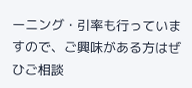ーニング・引率も行っていますので、ご興味がある方はぜひご相談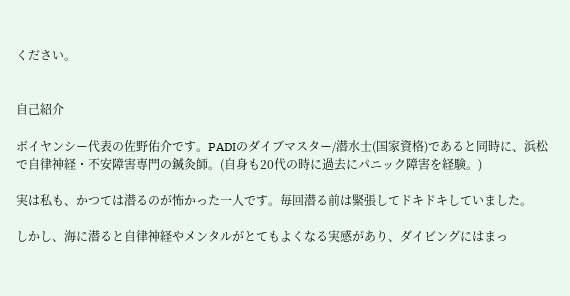ください。


自己紹介

ボイヤンシー代表の佐野佑介です。PADIのダイブマスター/潜水士(国家資格)であると同時に、浜松で自律神経・不安障害専門の鍼灸師。(自身も20代の時に過去にパニック障害を経験。)

実は私も、かつては潜るのが怖かった一人です。毎回潜る前は緊張してドキドキしていました。

しかし、海に潜ると自律神経やメンタルがとてもよくなる実感があり、ダイビングにはまっ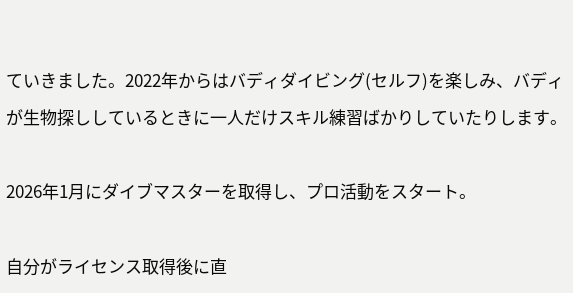ていきました。2022年からはバディダイビング(セルフ)を楽しみ、バディが生物探ししているときに一人だけスキル練習ばかりしていたりします。

2026年1月にダイブマスターを取得し、プロ活動をスタート。

自分がライセンス取得後に直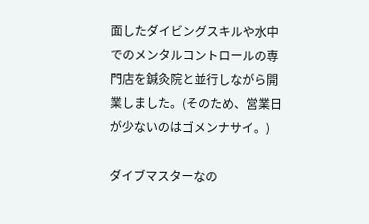面したダイビングスキルや水中でのメンタルコントロールの専門店を鍼灸院と並行しながら開業しました。(そのため、営業日が少ないのはゴメンナサイ。)

ダイブマスターなの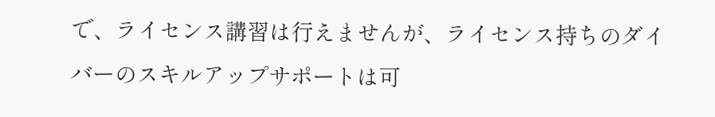で、ライセンス講習は行えませんが、ライセンス持ちのダイバーのスキルアップサポートは可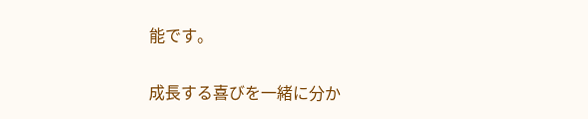能です。

成長する喜びを一緒に分か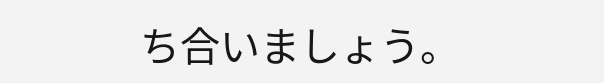ち合いましょう。